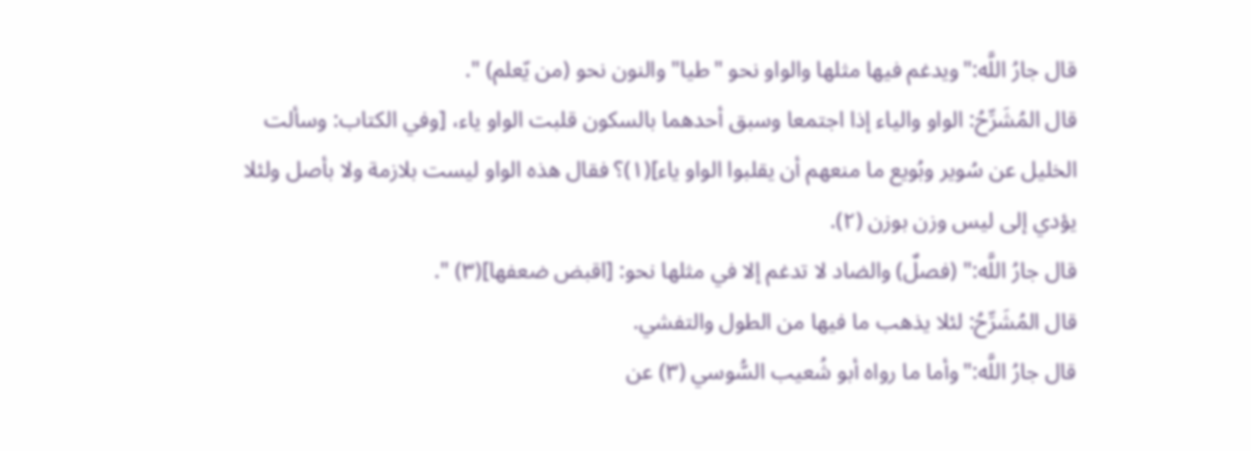قال جارُ اللَّه:"ويدغم فيها مثلها والواو نحو "طيا" والنون نحو (من يّعلم) ".
قال المُشَرِّحُ: الواو والياء إذا اجتمعا وسبق أحدهما بالسكون قلبت الواو ياء، [وفي الكتاب: وسألت الخليل عن سُوير وبُويع ما منعهم أن يقلبوا الواو ياء](١)؟ فقال هذه الواو ليست بلازمة ولا بأصل ولئلا يؤدي إلى ليس وزن بوزن (٢).
قال جارُ اللَّه:" (فصلٌ) والضاد لا تدغم إلا في مثلها نحو: [اقبض ضعفها](٣) ".
قال المُشَرِّحُ: لئلا يذهب ما فيها من الطول والتفشي.
قال جارُ اللَّه:"وأما ما رواه أبو شُعيب السُّوسي (٣) عن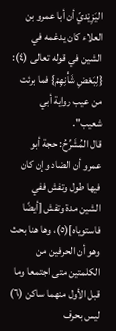اليَزِيْديّ أن أبا عمرو بن العلاء كان يدغمه في الشين في قوله تعالى (٤): {لِبَعْضِ شَأْنِهِمْ} فما برئت من عيب رواية أبي شعيب".
قال المُشَرِّحُ: حجة أبو عمرو أن الضاد وإن كان فيها طول وتفش ففي الشين مدة وتفش [أيضًا فاستوياه](٥)، وها هنا بحث وهو أن الحرفين من الكلمتين متى اجتمعا وما قبل الأول منهما ساكن (٦) ليس بحرف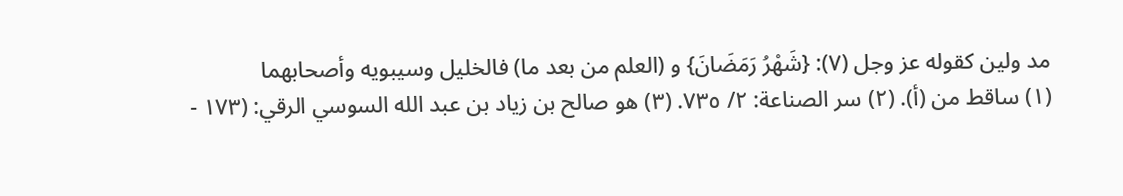مد ولين كقوله عز وجل (٧): {شَهْرُ رَمَضَانَ} و (العلم من بعد ما) فالخليل وسيبويه وأصحابهما
(١) ساقط من (أ). (٢) سر الصناعة: ٢/ ٧٣٥. (٣) هو صالح بن زياد بن عبد الله السوسي الرقي: (١٧٣ -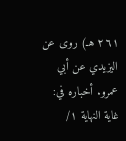٢٦١ هـ) روى عن اليزيدي عن أبي عمرو. أخباره في: غاية النهاية ١/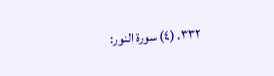٣٣٢. (٤) سورة النور: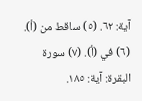آية: ٦٢. (٥) ساقط من (أ). (٦) في (أ). (٧) سورة البقرة: آية: ١٨٥.